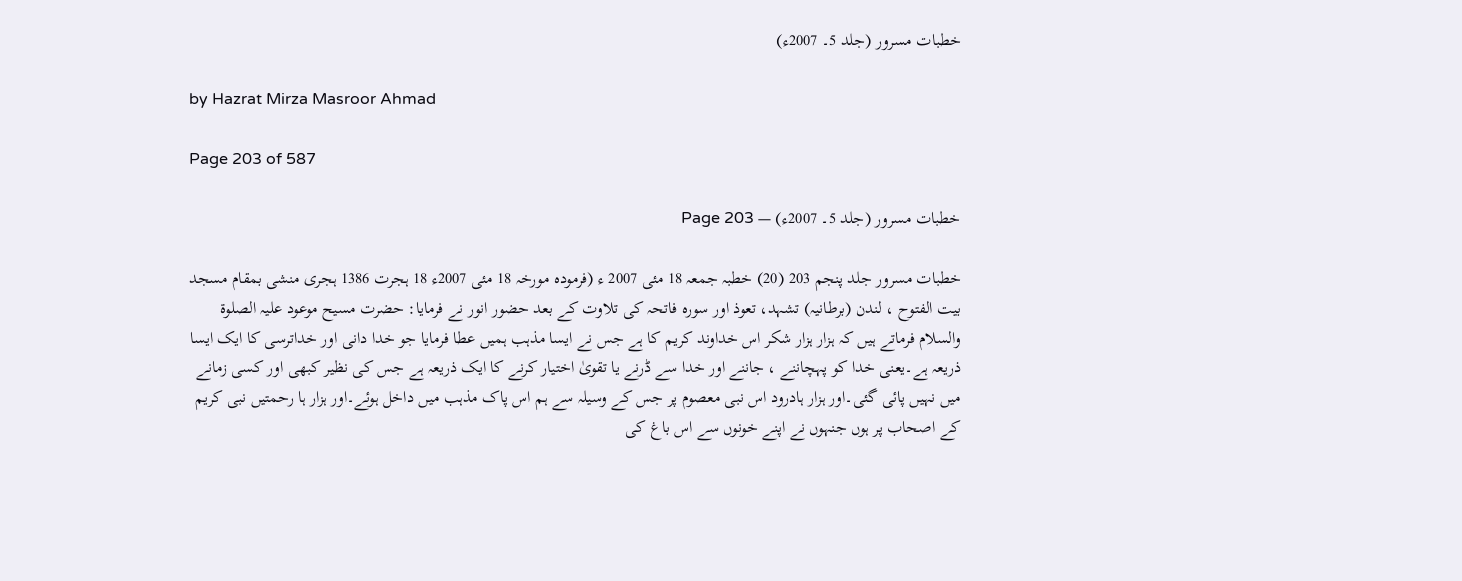خطبات مسرور (جلد 5۔ 2007ء)

by Hazrat Mirza Masroor Ahmad

Page 203 of 587

خطبات مسرور (جلد 5۔ 2007ء) — Page 203

خطبات مسرور جلد پنجم 203 (20) خطبہ جمعہ 18 مئی 2007 ء (فرموده مورخہ 18 مئی 2007ء 18 ہجرت 1386 ہجری منشی بمقام مسجد بیت الفتوح ، لندن (برطانیہ) تشہد، تعوذ اور سورہ فاتحہ کی تلاوت کے بعد حضور انور نے فرمایا: حضرت مسیح موعود علیہ الصلوۃ والسلام فرماتے ہیں کہ ہزار ہزار شکر اس خداوند کریم کا ہے جس نے ایسا مذہب ہمیں عطا فرمایا جو خدا دانی اور خداترسی کا ایک ایسا ذریعہ ہے۔یعنی خدا کو پہچاننے ، جاننے اور خدا سے ڈرنے یا تقویٰ اختیار کرنے کا ایک ذریعہ ہے جس کی نظیر کبھی اور کسی زمانے میں نہیں پائی گئی۔اور ہزار ہادرود اس نبی معصوم پر جس کے وسیلہ سے ہم اس پاک مذہب میں داخل ہوئے۔اور ہزار ہا رحمتیں نبی کریم کے اصحاب پر ہوں جنہوں نے اپنے خونوں سے اس باغ کی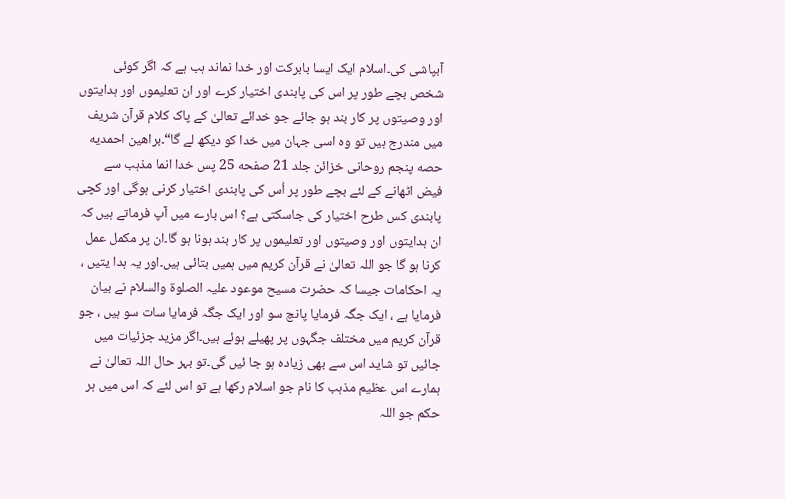آبپاشی کی۔اسلام ایک ایسا بابرکت اور خدا نماند ہب ہے کہ اگر کوئی شخص بچے طور پر اس کی پابندی اختیار کرے اور ان تعلیموں اور ہدایتوں اور وصیتوں پر کار بند ہو جائے جو خدائے تعالیٰ کے پاک کلام قرآن شریف میں مندرج ہیں تو وہ اسی جہان میں خدا کو دیکھ لے گا“۔براهین احمدیه حصه پنجم روحانی خزائن جلد 21 صفحه 25 پس خدا انما مذہب سے فیض اٹھانے کے لئے بچے طور پر اُس کی پابندی اختیار کرنی ہوگی اور کچی پابندی کس طرح اختیار کی جاسکتی ہے؟ اس بارے میں آپ فرماتے ہیں کہ ان ہدایتوں اور وصیتوں اور تعلیموں پر کار بند ہونا ہو گا۔ان پر مکمل عمل کرنا ہو گا جو اللہ تعالیٰ نے قرآن کریم میں ہمیں بتائی ہیں۔اور یہ ہدا یتیں ، یہ احکامات جیسا کہ حضرت مسیح موعود علیہ الصلوۃ والسلام نے بیان فرمایا ہے ، ایک جگہ فرمایا پانچ سو اور ایک جگہ فرمایا سات سو ہیں ، جو قرآن کریم میں مختلف جگہوں پر پھیلے ہوئے ہیں۔اگر مزید جزئیات میں جائیں تو شاید اس سے بھی زیادہ ہو جا ئیں گی۔تو بہر حال اللہ تعالیٰ نے ہمارے اس عظیم مذہب کا نام جو اسلام رکھا ہے تو اس لئے کہ اس میں ہر حکم جو اللہ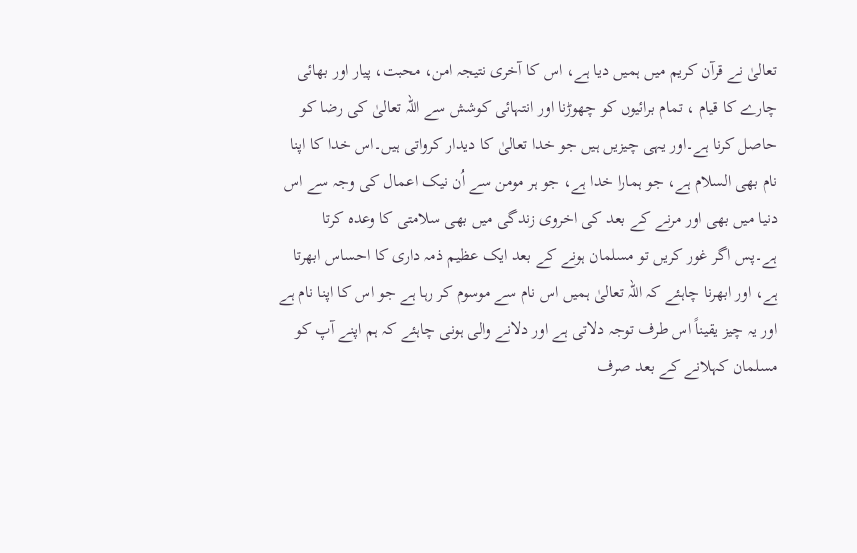تعالیٰ نے قرآن کریم میں ہمیں دیا ہے، اس کا آخری نتیجہ امن، محبت، پیار اور بھائی چارے کا قیام ، تمام برائیوں کو چھوڑنا اور انتہائی کوشش سے اللہ تعالیٰ کی رضا کو حاصل کرنا ہے۔اور یہی چیزیں ہیں جو خدا تعالیٰ کا دیدار کرواتی ہیں۔اس خدا کا اپنا نام بھی السلام ہے، جو ہمارا خدا ہے، جو ہر مومن سے اُن نیک اعمال کی وجہ سے اس دنیا میں بھی اور مرنے کے بعد کی اخروی زندگی میں بھی سلامتی کا وعدہ کرتا ہے۔پس اگر غور کریں تو مسلمان ہونے کے بعد ایک عظیم ذمہ داری کا احساس ابھرتا ہے، اور ابھرنا چاہئے کہ اللہ تعالیٰ ہمیں اس نام سے موسوم کر رہا ہے جو اس کا اپنا نام ہے اور یہ چیز یقیناً اس طرف توجہ دلاتی ہے اور دلانے والی ہونی چاہئے کہ ہم اپنے آپ کو مسلمان کہلانے کے بعد صرف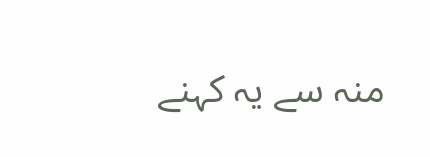منہ سے یہ کہنے